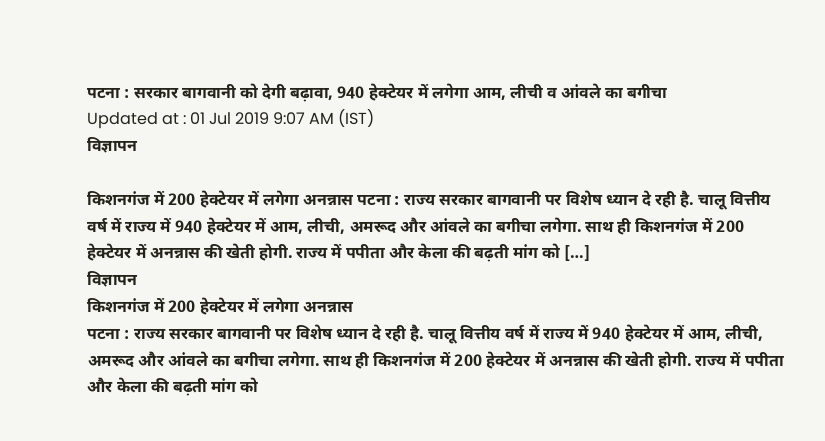पटना : सरकार बागवानी को देगी बढ़ावा, 940 हेक्टेयर में लगेगा आम, लीची व आंवले का बगीचा
Updated at : 01 Jul 2019 9:07 AM (IST)
विज्ञापन

किशनगंज में 200 हेक्टेयर में लगेगा अनन्नास पटना : राज्य सरकार बागवानी पर विशेष ध्यान दे रही है. चालू वित्तीय वर्ष में राज्य में 940 हेक्टेयर में आम, लीची, अमरूद और आंवले का बगीचा लगेगा. साथ ही किशनगंज में 200 हेक्टेयर में अनन्नास की खेती होगी. राज्य में पपीता और केला की बढ़ती मांग को […]
विज्ञापन
किशनगंज में 200 हेक्टेयर में लगेगा अनन्नास
पटना : राज्य सरकार बागवानी पर विशेष ध्यान दे रही है. चालू वित्तीय वर्ष में राज्य में 940 हेक्टेयर में आम, लीची, अमरूद और आंवले का बगीचा लगेगा. साथ ही किशनगंज में 200 हेक्टेयर में अनन्नास की खेती होगी. राज्य में पपीता और केला की बढ़ती मांग को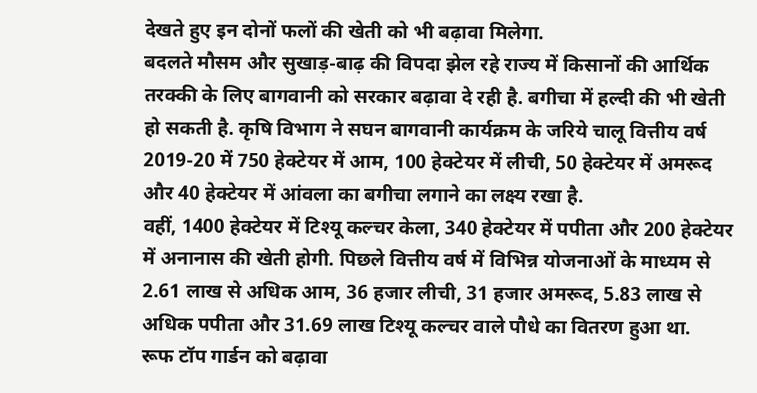देखते हुए इन दोनों फलों की खेती को भी बढ़ावा मिलेगा.
बदलते मौसम और सुखाड़-बाढ़ की विपदा झेल रहे राज्य में किसानों की आर्थिक तरक्की के लिए बागवानी को सरकार बढ़ावा दे रही है. बगीचा में हल्दी की भी खेती हो सकती है. कृषि विभाग ने सघन बागवानी कार्यक्रम के जरिये चालू वित्तीय वर्ष 2019-20 में 750 हेक्टेयर में आम, 100 हेक्टेयर में लीची, 50 हेक्टेयर में अमरूद और 40 हेक्टेयर में आंवला का बगीचा लगाने का लक्ष्य रखा है.
वहीं, 1400 हेक्टेयर में टिश्यू कल्चर केला, 340 हेक्टेयर में पपीता और 200 हेक्टेयर में अनानास की खेती होगी. पिछले वित्तीय वर्ष में विभिन्न योजनाओं के माध्यम से 2.61 लाख से अधिक आम, 36 हजार लीची, 31 हजार अमरूद, 5.83 लाख से अधिक पपीता और 31.69 लाख टिश्यू कल्चर वाले पौधे का वितरण हुआ था.
रूफ टॉप गार्डन को बढ़ावा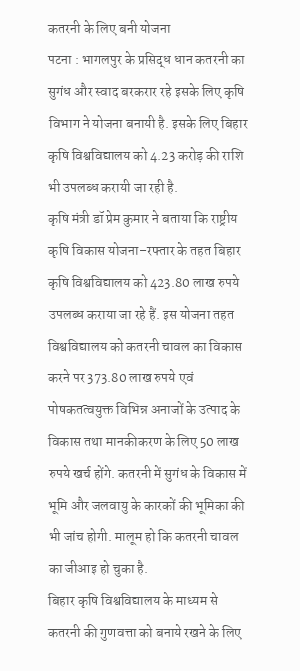कतरनी के लिए बनी योजना
पटना : भागलपुर के प्रसिद्ध धान कतरनी का सुगंध और स्वाद बरकरार रहे इसके लिए कृषि विभाग ने योजना बनायी है. इसके लिए बिहार कृषि विश्वविद्यालय को 4.23 करोड़ की राशि भी उपलब्ध करायी जा रही है.
कृषि मंत्री डॉ प्रेम कुमार ने बताया कि राष्ट्रीय कृषि विकास योजना–रफ्तार के तहत बिहार कृषि विश्वविद्यालय को 423.80 लाख रुपये उपलब्ध कराया जा रहे हैं. इस योजना तहत विश्वविद्यालय को कतरनी चावल का विकास करने पर 373.80 लाख रुपये एवं पोषकतत्वयुक्त विभिन्न अनाजों के उत्पाद के विकास तथा मानकीकरण के लिए 50 लाख रुपये खर्च होंगे. कतरनी में सुगंध के विकास में भूमि और जलवायु के कारकों की भूमिका की भी जांच होगी. मालूम हो कि कतरनी चावल का जीआइ हो चुका है.
बिहार कृषि विश्वविद्यालय के माध्यम से कतरनी की गुणवत्ता को बनाये रखने के लिए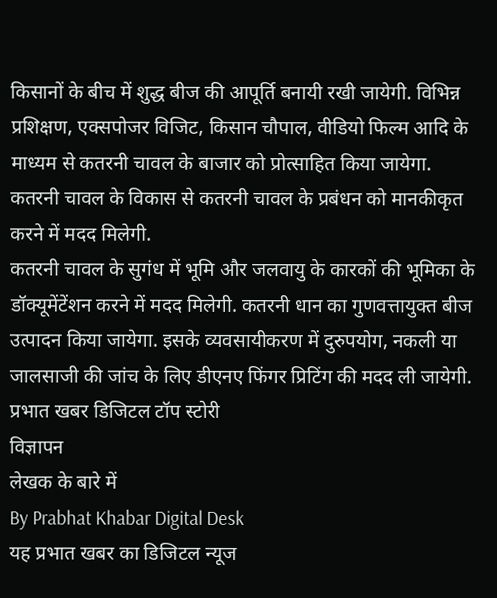किसानों के बीच में शुद्ध बीज की आपूर्ति बनायी रखी जायेगी. विभिन्न प्रशिक्षण, एक्सपोजर विजिट, किसान चौपाल, वीडियो फिल्म आदि के माध्यम से कतरनी चावल के बाजार को प्रोत्साहित किया जायेगा. कतरनी चावल के विकास से कतरनी चावल के प्रबंधन को मानकीकृत करने में मदद मिलेगी.
कतरनी चावल के सुगंध में भूमि और जलवायु के कारकों की भूमिका के डॉक्यूमेंटेंशन करने में मदद मिलेगी. कतरनी धान का गुणवत्तायुक्त बीज उत्पादन किया जायेगा. इसके व्यवसायीकरण में दुरुपयोग, नकली या जालसाजी की जांच के लिए डीएनए फिंगर प्रिटिंग की मदद ली जायेगी.
प्रभात खबर डिजिटल टॉप स्टोरी
विज्ञापन
लेखक के बारे में
By Prabhat Khabar Digital Desk
यह प्रभात खबर का डिजिटल न्यूज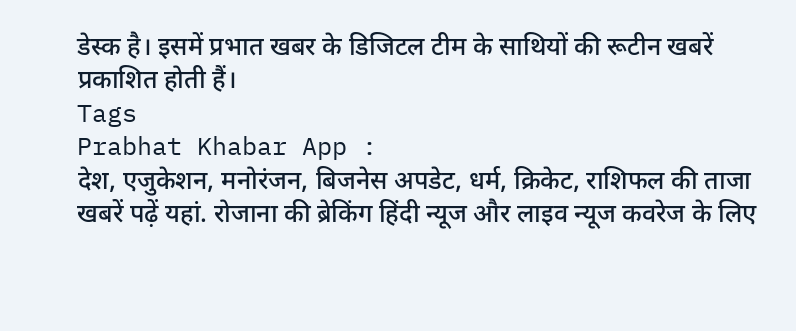डेस्क है। इसमें प्रभात खबर के डिजिटल टीम के साथियों की रूटीन खबरें प्रकाशित होती हैं।
Tags
Prabhat Khabar App :
देश, एजुकेशन, मनोरंजन, बिजनेस अपडेट, धर्म, क्रिकेट, राशिफल की ताजा खबरें पढ़ें यहां. रोजाना की ब्रेकिंग हिंदी न्यूज और लाइव न्यूज कवरेज के लिए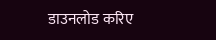डाउनलोड करिए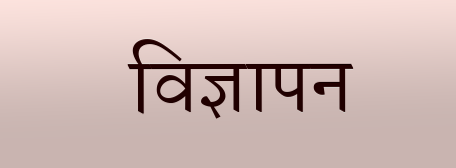विज्ञापन